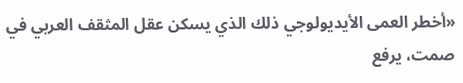«أخطر العمى الأيديولوجي ذلك الذي يسكن عقل المثقف العربي في صمت، يرفع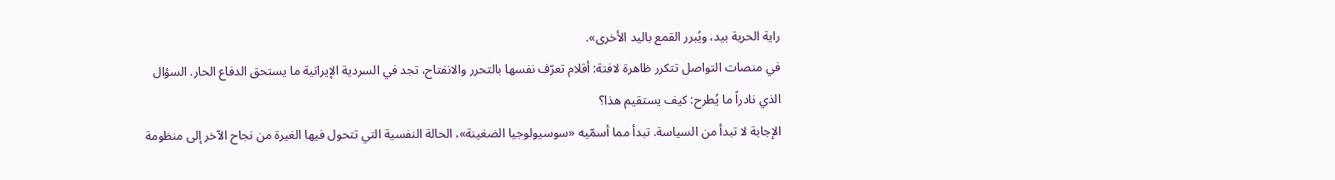راية الحرية بيد، ويُبرر القمع باليد الأخرى».
في منصات التواصل تتكرر ظاهرة لافتة: أقلام تعرّف نفسها بالتحرر والانفتاح، تجد في السردية الإيرانية ما يستحق الدفاع الحار. السؤال الذي نادراً ما يُطرح: كيف يستقيم هذا؟
الإجابة لا تبدأ من السياسة. تبدأ مما أسمّيه «سوسيولوجيا الضغينة»، الحالة النفسية التي تتحول فيها الغيرة من نجاح الآخر إلى منظومة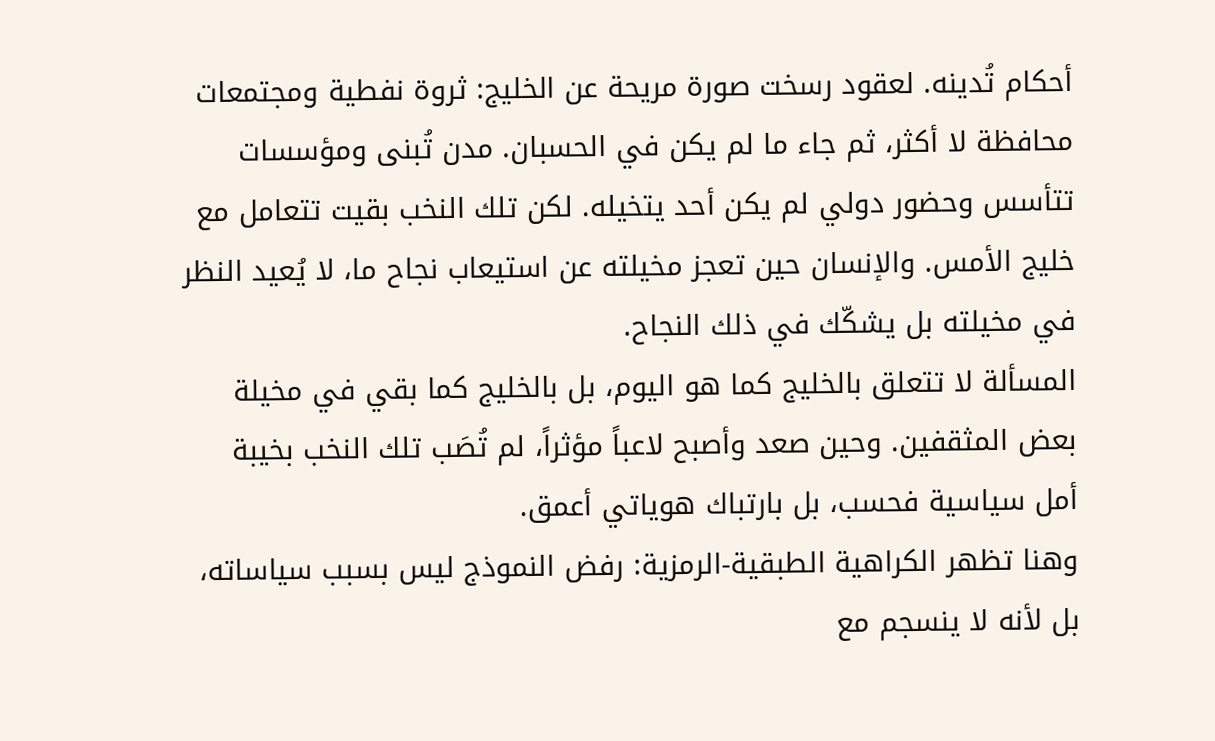أحكام تُدينه. لعقود رسخت صورة مريحة عن الخليج: ثروة نفطية ومجتمعات محافظة لا أكثر، ثم جاء ما لم يكن في الحسبان. مدن تُبنى ومؤسسات تتأسس وحضور دولي لم يكن أحد يتخيله. لكن تلك النخب بقيت تتعامل مع خليج الأمس. والإنسان حين تعجز مخيلته عن استيعاب نجاح ما، لا يُعيد النظر في مخيلته بل يشكّك في ذلك النجاح.
المسألة لا تتعلق بالخليج كما هو اليوم، بل بالخليج كما بقي في مخيلة بعض المثقفين. وحين صعد وأصبح لاعباً مؤثراً، لم تُصَب تلك النخب بخيبة أمل سياسية فحسب، بل بارتباك هوياتي أعمق.
وهنا تظهر الكراهية الطبقية-الرمزية: رفض النموذج ليس بسبب سياساته، بل لأنه لا ينسجم مع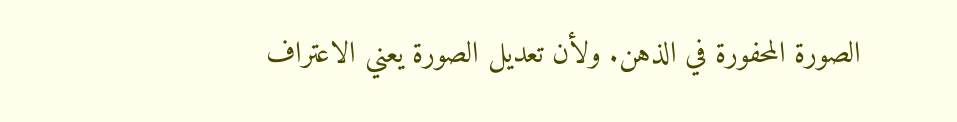الصورة المحفورة في الذهن. ولأن تعديل الصورة يعني الاعتراف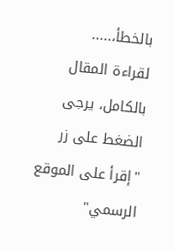بالخطأ،.....
لقراءة المقال بالكامل، يرجى الضغط على زر "إقرأ على الموقع الرسمي"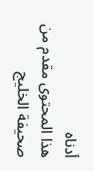أدناه
هذا المحتوى مقدم من صحيفة الخليج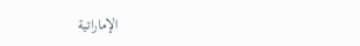الإماراتية